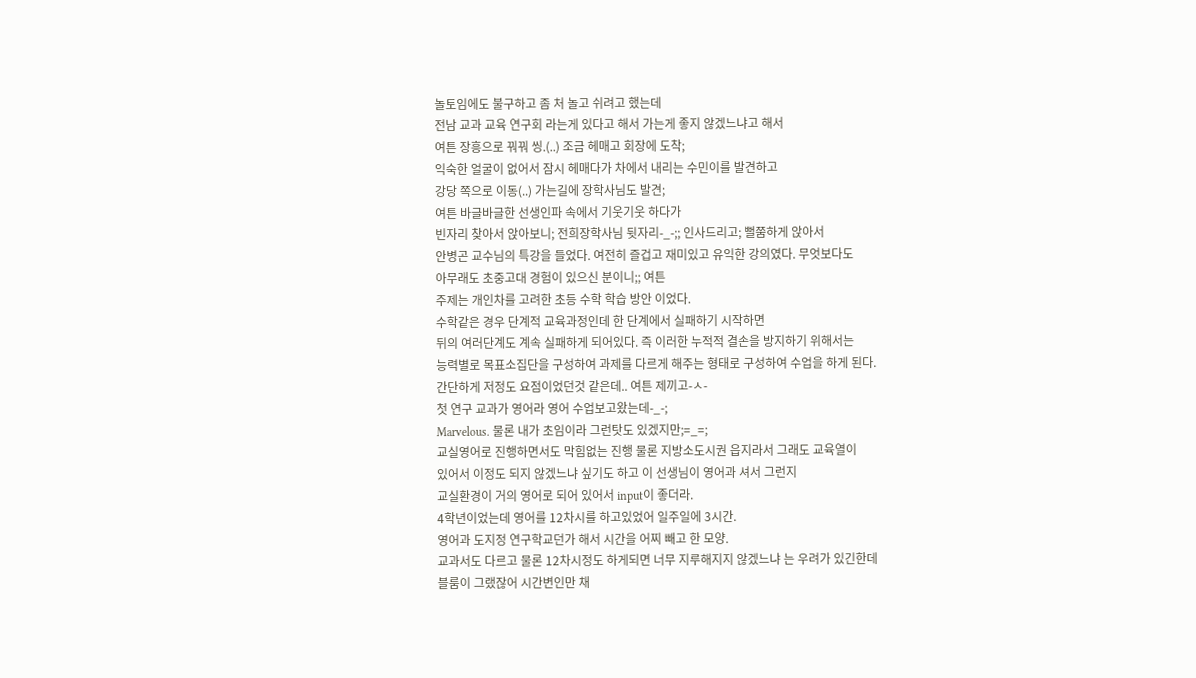놀토임에도 불구하고 좀 처 놀고 쉬려고 했는데
전남 교과 교육 연구회 라는게 있다고 해서 가는게 좋지 않겠느냐고 해서
여튼 장흥으로 꿔꿔 씽.(..) 조금 헤매고 회장에 도착;
익숙한 얼굴이 없어서 잠시 헤매다가 차에서 내리는 수민이를 발견하고
강당 쪽으로 이동(..) 가는길에 장학사님도 발견;
여튼 바글바글한 선생인파 속에서 기웃기웃 하다가
빈자리 찾아서 앉아보니; 전희장학사님 뒷자리-_-;; 인사드리고; 뻘쭘하게 앉아서
안병곤 교수님의 특강을 들었다. 여전히 즐겁고 재미있고 유익한 강의였다. 무엇보다도
아무래도 초중고대 경험이 있으신 분이니;; 여튼
주제는 개인차를 고려한 초등 수학 학습 방안 이었다.
수학같은 경우 단계적 교육과정인데 한 단계에서 실패하기 시작하면
뒤의 여러단계도 계속 실패하게 되어있다. 즉 이러한 누적적 결손을 방지하기 위해서는
능력별로 목표소집단을 구성하여 과제를 다르게 해주는 형태로 구성하여 수업을 하게 된다.
간단하게 저정도 요점이었던것 같은데.. 여튼 제끼고-ㅅ-
첫 연구 교과가 영어라 영어 수업보고왔는데-_-;
Marvelous. 물론 내가 초임이라 그런탓도 있겠지만;=_=;
교실영어로 진행하면서도 막힘없는 진행 물론 지방소도시권 읍지라서 그래도 교육열이
있어서 이정도 되지 않겠느냐 싶기도 하고 이 선생님이 영어과 셔서 그런지
교실환경이 거의 영어로 되어 있어서 input이 좋더라.
4학년이었는데 영어를 12차시를 하고있었어 일주일에 3시간.
영어과 도지정 연구학교던가 해서 시간을 어찌 빼고 한 모양.
교과서도 다르고 물론 12차시정도 하게되면 너무 지루해지지 않겠느냐 는 우려가 있긴한데
블룸이 그랬잖어 시간변인만 채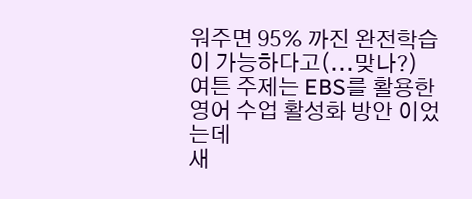워주면 95% 까진 완전학습이 가능하다고(...맞나?)
여튼 주제는 EBS를 활용한 영어 수업 활성화 방안 이었는데
새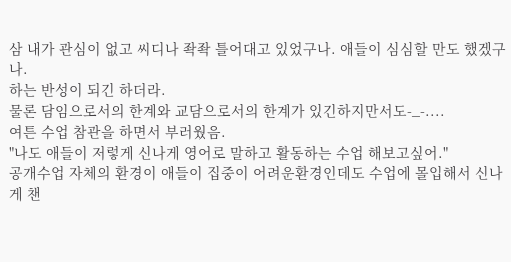삼 내가 관심이 없고 씨디나 좍좍 틀어대고 있었구나. 애들이 심심할 만도 했겠구나.
하는 반성이 되긴 하더라.
물론 담임으로서의 한계와 교담으로서의 한계가 있긴하지만서도-_-....
여튼 수업 참관을 하면서 부러웠음.
"나도 애들이 저렇게 신나게 영어로 말하고 활동하는 수업 해보고싶어."
공개수업 자체의 환경이 애들이 집중이 어려운환경인데도 수업에 몰입해서 신나게 챈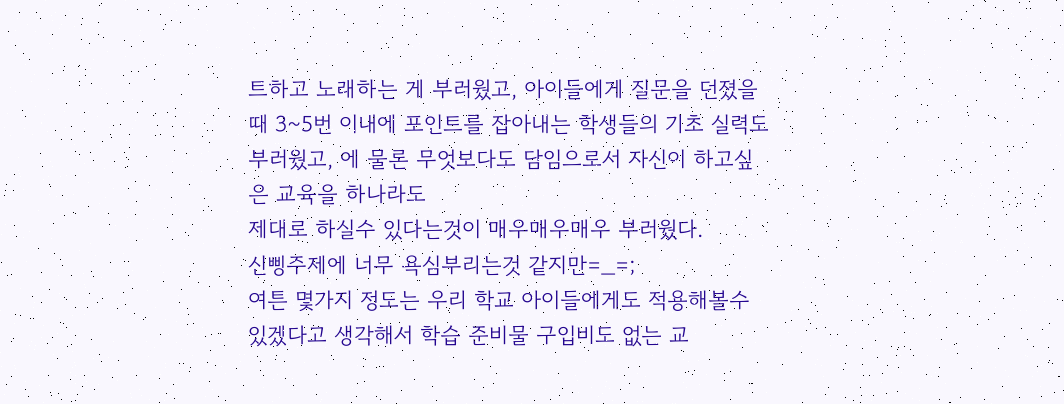트하고 노래하는 게 부러웠고, 아이들에게 질문을 던졌을때 3~5번 이내에 포인트를 잡아내는 학생들의 기초 실력도 부러웠고, 에 물론 무엇보다도 담임으로서 자신이 하고싶은 교육을 하나라도
제대로 하실수 있다는것이 매우매우매우 부러웠다.
신삥주제에 너무 욕심부리는것 같지만=_=;
여튼 몇가지 정도는 우리 학교 아이들에게도 적용해볼수 있겠다고 생각해서 학습 준비물 구입비도 없는 교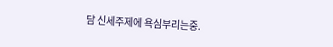담 신세주제에 욕심부리는중.